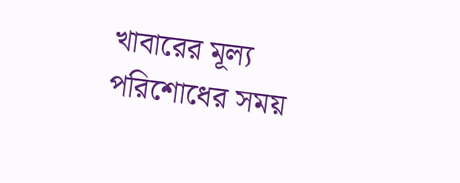খাবারের মূল্য পরিশোধের সময়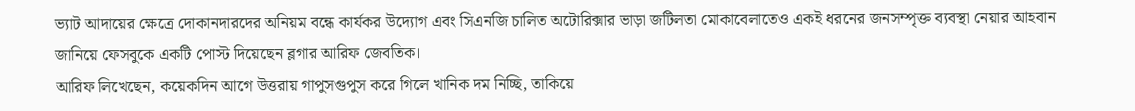ভ্যাট আদায়ের ক্ষেত্রে দোকানদারদের অনিয়ম বন্ধে কার্যকর উদ্যোগ এবং সিএনজি চালিত অটোরিক্সার ভাড়া জটিলতা মোকাবেলাতেও একই ধরনের জনসম্পৃক্ত ব্যবস্থা নেয়ার আহবান জানিয়ে ফেসবুকে একটি পোস্ট দিয়েছেন ব্লগার আরিফ জেবতিক।
আরিফ লিখেছেন, কয়েকদিন আগে উত্তরায় গাপুসগুপুস করে গিলে খানিক দম নিচ্ছি, তাকিয়ে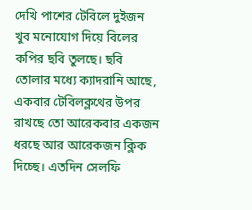দেখি পাশের টেবিলে দুইজন খুব মনোযোগ দিয়ে বিলের কপির ছবি তুলছে। ছবি তোলার মধ্যে ক্যাদরানি আছে, একবার টেবিলক্লথের উপর রাখছে তো আরেকবার একজন ধরছে আর আরেকজন ক্লিক দিচ্ছে। এতদিন সেলফি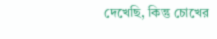দেখেছি, কিন্তু চোখের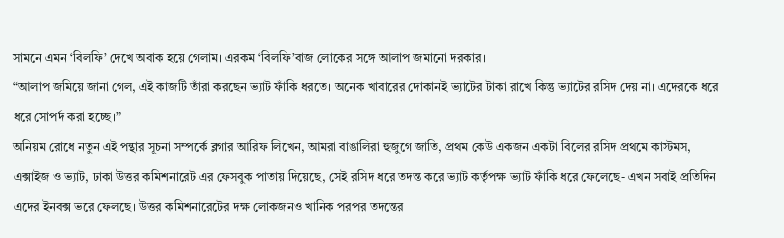সামনে এমন ‘বিলফি’ দেখে অবাক হয়ে গেলাম। এরকম ‘বিলফি’বাজ লোকের সঙ্গে আলাপ জমানো দরকার।
“আলাপ জমিয়ে জানা গেল, এই কাজটি তাঁরা করছেন ভ্যাট ফাঁকি ধরতে। অনেক খাবারের দোকানই ভ্যাটের টাকা রাখে কিন্তু ভ্যাটের রসিদ দেয় না। এদেরকে ধরে ধরে সোপর্দ করা হচ্ছে।”
অনিয়ম রোধে নতুন এই পন্থার সূচনা সম্পর্কে ব্লগার আরিফ লিখেন, আমরা বাঙালিরা হুজুগে জাতি, প্রথম কেউ একজন একটা বিলের রসিদ প্রথমে কাস্টমস, এক্সাইজ ও ভ্যাট, ঢাকা উত্তর কমিশনারেট এর ফেসবুক পাতায় দিয়েছে, সেই রসিদ ধরে তদন্ত করে ভ্যাট কর্তৃপক্ষ ভ্যাট ফাঁকি ধরে ফেলেছে- এখন সবাই প্রতিদিন এদের ইনবক্স ভরে ফেলছে। উত্তর কমিশনারেটের দক্ষ লোকজনও খানিক পরপর তদন্তের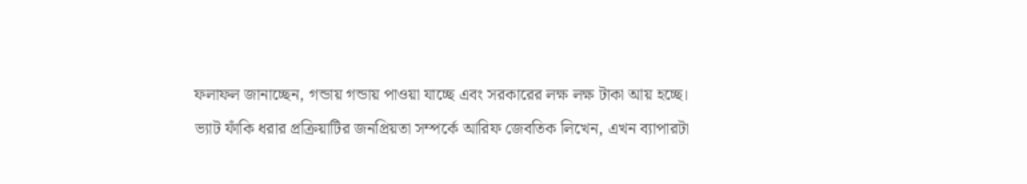ফলাফল জানাচ্ছেন, গন্ডায় গন্ডায় পাওয়া যাচ্ছে এবং সরকারের লক্ষ লক্ষ টাকা আয় হচ্ছে।
ভ্যাট ফাঁকি ধরার প্রক্রিয়াটির জনপ্রিয়তা সম্পর্কে আরিফ জেবতিক লিখেন, এখন ব্যাপারটা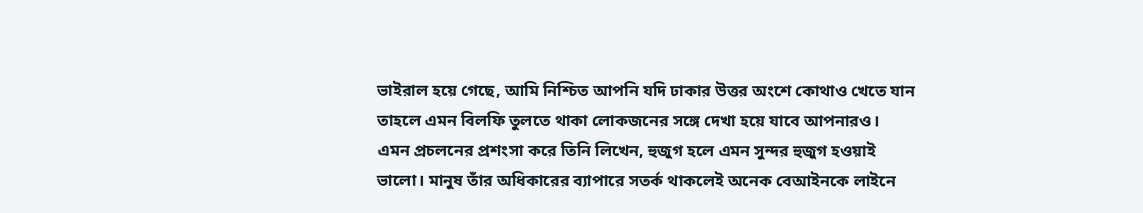ভাইরাল হয়ে গেছে, আমি নিশ্চিত আপনি যদি ঢাকার উত্তর অংশে কোথাও খেতে যান তাহলে এমন বিলফি তুলতে থাকা লোকজনের সঙ্গে দেখা হয়ে যাবে আপনারও।
এমন প্রচলনের প্রশংসা করে তিনি লিখেন, হুজুগ হলে এমন সুন্দর হুজুগ হওয়াই ভালো। মানুষ তাঁর অধিকারের ব্যাপারে সতর্ক থাকলেই অনেক বেআইনকে লাইনে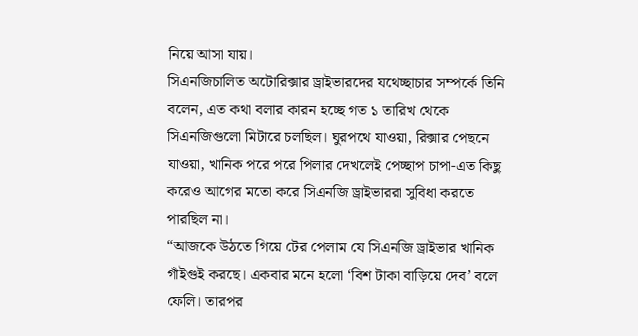নিয়ে আসা যায়।
সিএনজিচালিত অটোরিক্সার ড্রাইভারদের যথেচ্ছাচার সম্পর্কে তিনি বলেন, এত কথা বলার কারন হচ্ছে গত ১ তারিখ থেকে সিএনজিগুলো মিটারে চলছিল। ঘুরপথে যাওয়া, রিক্সার পেছনে যাওয়া, খানিক পরে পরে পিলার দেখলেই পেচ্ছাপ চাপা-এত কিছু করেও আগের মতো করে সিএনজি ড্রাইভাররা সুবিধা করতে পারছিল না।
“আজকে উঠতে গিয়ে টের পেলাম যে সিএনজি ড্রাইভার খানিক গাঁইগুই করছে। একবার মনে হলো ‘বিশ টাকা বাড়িয়ে দেব’ বলে ফেলি। তারপর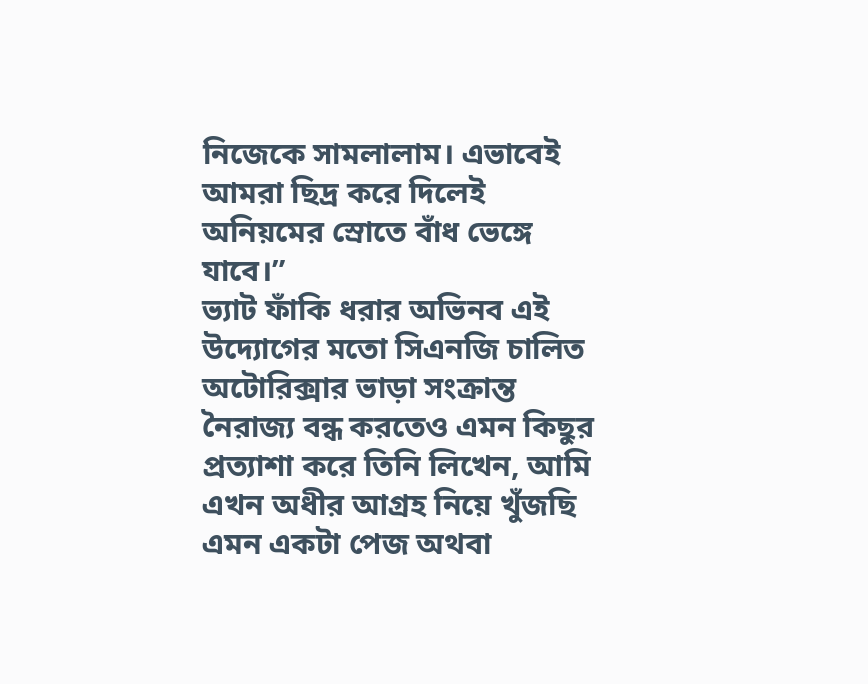নিজেকে সামলালাম। এভাবেই আমরা ছিদ্র করে দিলেই অনিয়মের স্রোতে বাঁধ ভেঙ্গে যাবে।”
ভ্যাট ফাঁকি ধরার অভিনব এই উদ্যোগের মতো সিএনজি চালিত অটোরিক্সার ভাড়া সংক্রান্ত নৈরাজ্য বন্ধ করতেও এমন কিছুর প্রত্যাশা করে তিনি লিখেন, আমি এখন অধীর আগ্রহ নিয়ে খুঁজছি এমন একটা পেজ অথবা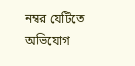নম্বর যেটিতে অভিযোগ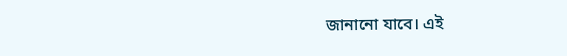জানানো যাবে। এই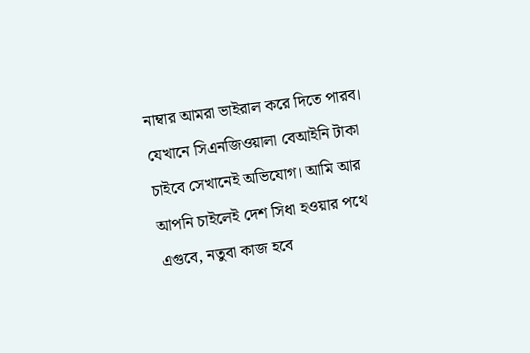নাম্বার আমরা ভাইরাল করে দিতে পারব। যেখানে সিএনজিওয়ালা বেআইনি টাকা চাইবে সেখানেই অভিযোগ। আমি আর আপনি চাইলেই দেশ সিধা হওয়ার পথে এগুবে, নতুবা কাজ হবে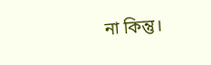না কিন্তু।